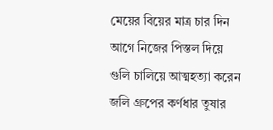মেয়ের বিয়ের মাত্র চার দিন আগে নিজের পিস্তল দিয়ে গুলি চালিয়ে আত্মহত্যা করেন জলি গ্রুপের কর্ণধার তুষার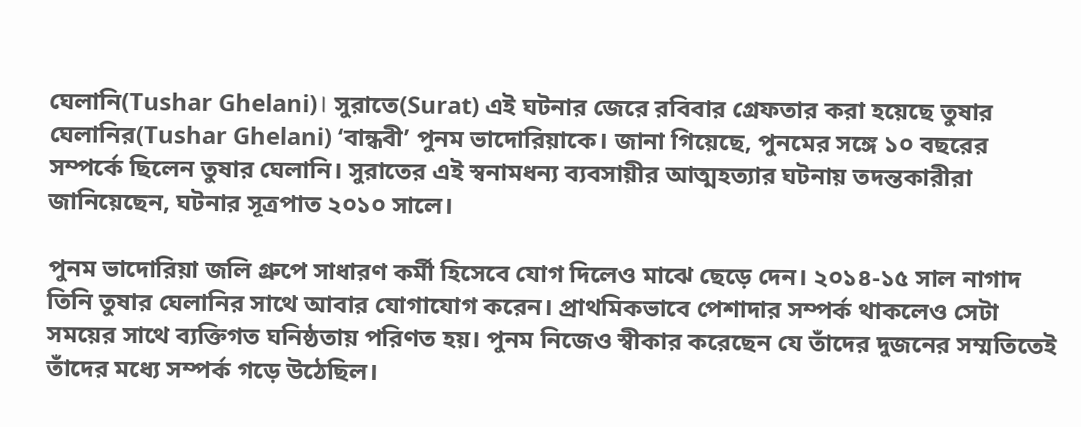ঘেলানি(Tushar Ghelani)। সুরাতে(Surat) এই ঘটনার জেরে রবিবার গ্রেফতার করা হয়েছে তুষার ঘেলানির(Tushar Ghelani) ‘বান্ধবী’ পুনম ভাদোরিয়াকে। জানা গিয়েছে, পুনমের সঙ্গে ১০ বছরের সম্পর্কে ছিলেন তুষার ঘেলানি। সুরাতের এই স্বনামধন্য ব্যবসায়ীর আত্মহত্যার ঘটনায় তদন্তকারীরা জানিয়েছেন, ঘটনার সূত্রপাত ২০১০ সালে।

পুনম ভাদোরিয়া জলি গ্রুপে সাধারণ কর্মী হিসেবে যোগ দিলেও মাঝে ছেড়ে দেন। ২০১৪-১৫ সাল নাগাদ তিনি তুষার ঘেলানির সাথে আবার যোগাযোগ করেন। প্রাথমিকভাবে পেশাদার সম্পর্ক থাকলেও সেটা সময়ের সাথে ব্যক্তিগত ঘনিষ্ঠতায় পরিণত হয়। পুনম নিজেও স্বীকার করেছেন যে তাঁদের দুজনের সম্মতিতেই তাঁদের মধ্যে সম্পর্ক গড়ে উঠেছিল।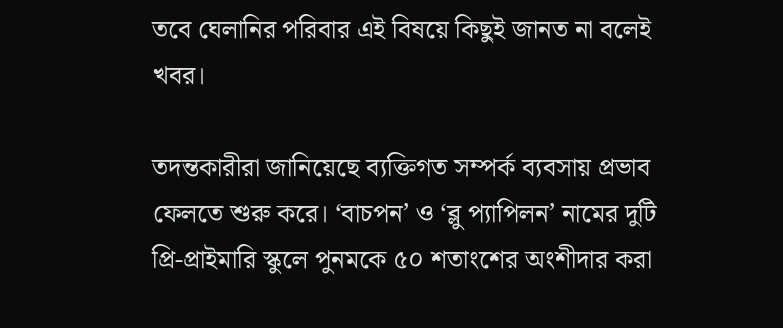তবে ঘেলানির পরিবার এই বিষয়ে কিছুই জানত না বলেই খবর।

তদন্তকারীরা জানিয়েছে ব্যক্তিগত সম্পর্ক ব্যবসায় প্রভাব ফেলতে শুরু করে। ‘বাচপন’ ও ‘ব্লু প্যাপিলন’ নামের দুটি প্রি-প্রাইমারি স্কুলে পুনমকে ৫০ শতাংশের অংশীদার করা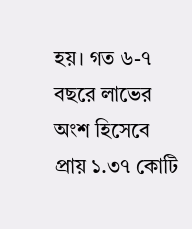হয়। গত ৬-৭ বছরে লাভের অংশ হিসেবে প্রায় ১.৩৭ কোটি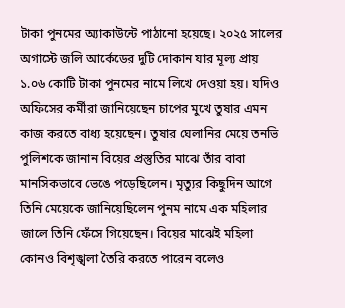টাকা পুনমের অ্যাকাউন্টে পাঠানো হয়েছে। ২০২৫ সালের অগাস্টে জলি আর্কেডের দুটি দোকান যার মূল্য প্রায় ১.০৬ কোটি টাকা পুনমের নামে লিখে দেওয়া হয়। যদিও অফিসের কর্মীরা জানিয়েছেন চাপের মুখে তুষার এমন কাজ করতে বাধ্য হয়েছেন। তুষার ঘেলানির মেয়ে তনভি পুলিশকে জানান বিয়ের প্রস্তুতির মাঝে তাঁর বাবা মানসিকভাবে ভেঙে পড়েছিলেন। মৃত্যুর কিছুদিন আগে তিনি মেয়েকে জানিয়েছিলেন পুনম নামে এক মহিলার জালে তিনি ফেঁসে গিয়েছেন। বিয়ের মাঝেই মহিলা কোনও বিশৃঙ্খলা তৈরি করতে পারেন বলেও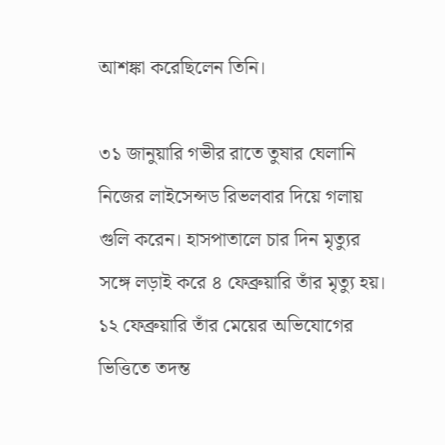আশঙ্কা করেছিলেন তিনি।

৩১ জানুয়ারি গভীর রাতে তুষার ঘেলানি নিজের লাইসেন্সড রিভলবার দিয়ে গলায় গুলি করেন। হাসপাতালে চার দিন মৃত্যুর সঙ্গে লড়াই করে ৪ ফেব্রুয়ারি তাঁর মৃত্যু হয়। ১২ ফেব্রুয়ারি তাঁর মেয়ের অভিযোগের ভিত্তিতে তদন্ত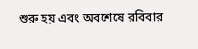শুরু হয় এবং অবশেষে রবিবার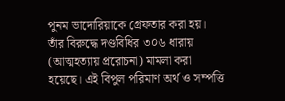পুনম ভাদোরিয়াকে গ্রেফতার করা হয়। তাঁর বিরুদ্ধে দণ্ডবিধির ৩০৬ ধারায় (আত্মহত্যায় প্ররোচনা) মামলা করা হয়েছে। এই বিপুল পরিমাণ অর্থ ও সম্পত্তি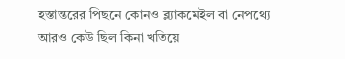হস্তান্তরের পিছনে কোনও ব্ল্যাকমেইল বা নেপথ্যে আরও কেউ ছিল কিনা খতিয়ে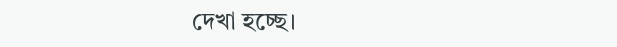দেখা হচ্ছে।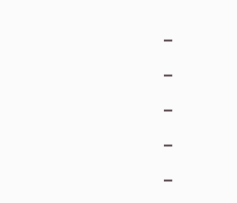–

–

–

–

–